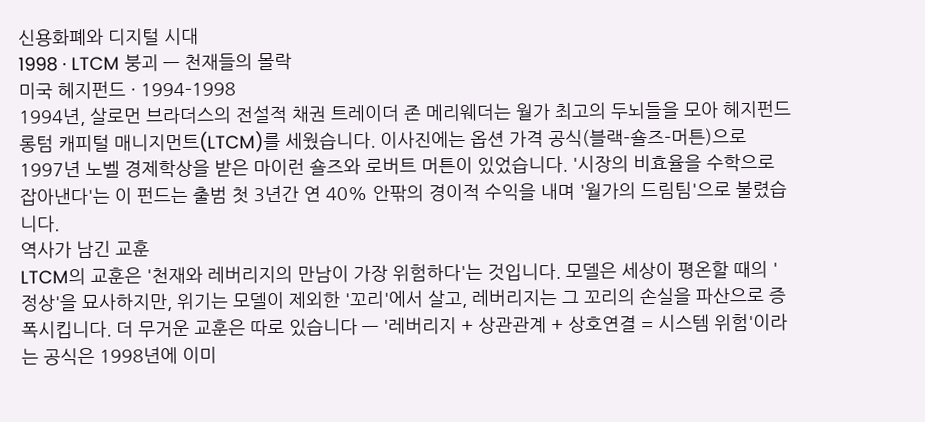신용화폐와 디지털 시대
1998 · LTCM 붕괴 — 천재들의 몰락
미국 헤지펀드 · 1994–1998
1994년, 살로먼 브라더스의 전설적 채권 트레이더 존 메리웨더는 월가 최고의 두뇌들을 모아 헤지펀드 롱텀 캐피털 매니지먼트(LTCM)를 세웠습니다. 이사진에는 옵션 가격 공식(블랙-숄즈-머튼)으로 1997년 노벨 경제학상을 받은 마이런 숄즈와 로버트 머튼이 있었습니다. '시장의 비효율을 수학으로 잡아낸다'는 이 펀드는 출범 첫 3년간 연 40% 안팎의 경이적 수익을 내며 '월가의 드림팀'으로 불렸습니다.
역사가 남긴 교훈
LTCM의 교훈은 '천재와 레버리지의 만남이 가장 위험하다'는 것입니다. 모델은 세상이 평온할 때의 '정상'을 묘사하지만, 위기는 모델이 제외한 '꼬리'에서 살고, 레버리지는 그 꼬리의 손실을 파산으로 증폭시킵니다. 더 무거운 교훈은 따로 있습니다 — '레버리지 + 상관관계 + 상호연결 = 시스템 위험'이라는 공식은 1998년에 이미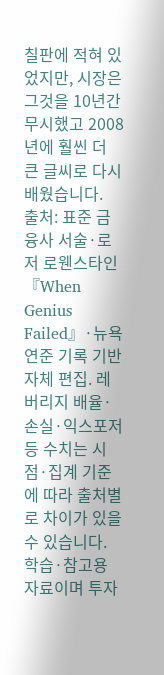칠판에 적혀 있었지만, 시장은 그것을 10년간 무시했고 2008년에 훨씬 더 큰 글씨로 다시 배웠습니다.
출처: 표준 금융사 서술·로저 로웬스타인 『When Genius Failed』·뉴욕 연준 기록 기반 자체 편집. 레버리지 배율·손실·익스포저 등 수치는 시점·집계 기준에 따라 출처별로 차이가 있을 수 있습니다.
학습·참고용 자료이며 투자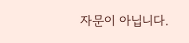자문이 아닙니다.